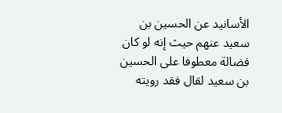الأسانيد عن الحسين بن سعيد عنهم حيث إنه لو كان فضالة معطوفا على الحسين بن سعيد لقال فقد رويته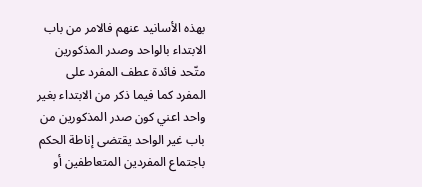بهذه الأسانيد عنهم فالامر من باب الابتداء بالواحد وصدر المذكورين متّحد فائدة عطف المفرد على المفرد كما فيما ذكر من الابتداء بغير واحد اعني كون صدر المذكورين من باب غير الواحد يقتضى إناطة الحكم باجتماع المفردين المتعاطفين أو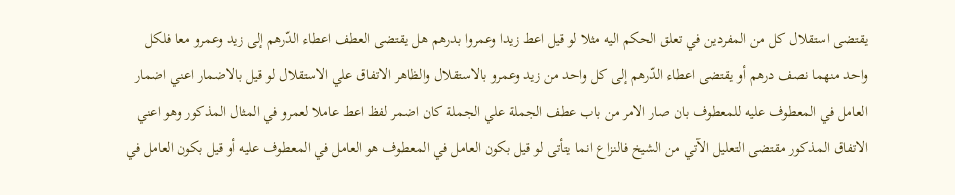يقتضى استقلال كل من المفردين في تعلق الحكم اليه مثلا لو قيل اعط زيدا وعمروا بدرهم هل يقتضى العطف اعطاء الدّرهم إلى زيد وعمرو معا فلكل واحد منهما نصف درهم أو يقتضى اعطاء الدّرهم إلى كل واحد من زيد وعمرو بالاستقلال والظاهر الاتفاق علي الاستقلال لو قيل بالاضمار اعني اضمار العامل في المعطوف عليه للمعطوف بان صار الامر من باب عطف الجملة علي الجملة كان اضمر لفظ اعط عاملا لعمرو في المثال المذكور وهو اعني الاتفاق المذكور مقتضى التعليل الآتي من الشيخ فالنزاع انما يتأتى لو قيل بكون العامل في المعطوف هو العامل في المعطوف عليه أو قيل بكون العامل في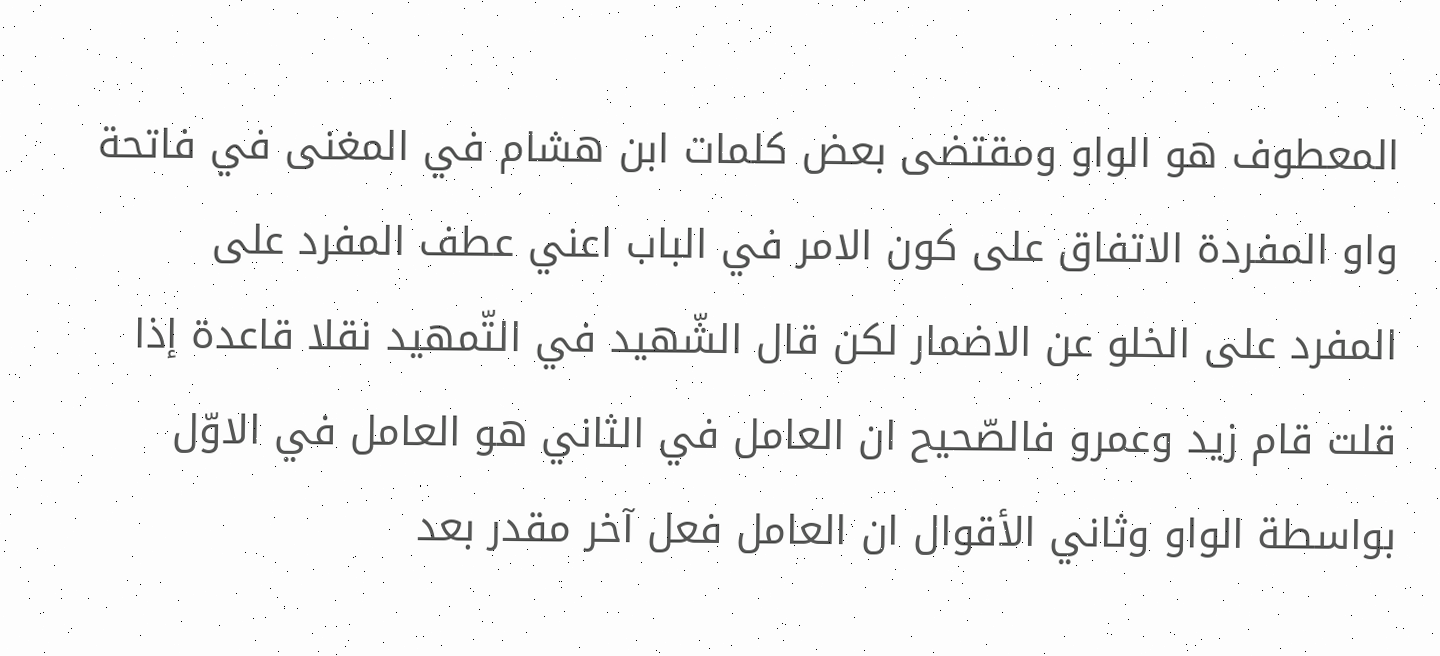المعطوف هو الواو ومقتضى بعض كلمات ابن هشام في المغنى في فاتحة واو المفردة الاتفاق على كون الامر في الباب اعني عطف المفرد على المفرد على الخلو عن الاضمار لكن قال الشّهيد في التّمهيد نقلا قاعدة إذا قلت قام زيد وعمرو فالصّحيح ان العامل في الثاني هو العامل في الاوّل بواسطة الواو وثاني الأقوال ان العامل فعل آخر مقدر بعد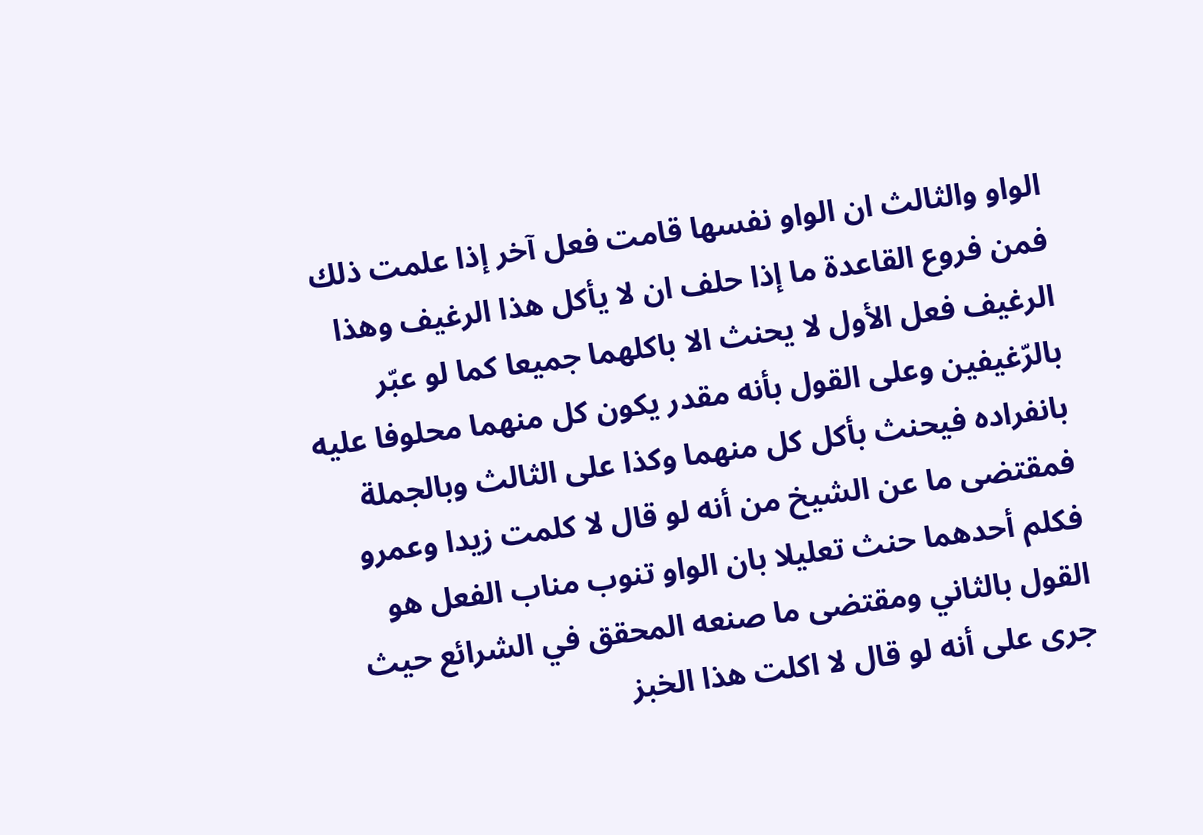الواو والثالث ان الواو نفسها قامت فعل آخر إذا علمت ذلك فمن فروع القاعدة ما إذا حلف ان لا يأكل هذا الرغيف وهذا الرغيف فعل الأول لا يحنث الا باكلهما جميعا كما لو عبّر بالرّغيفين وعلى القول بأنه مقدر يكون كل منهما محلوفا عليه بانفراده فيحنث بأكل كل منهما وكذا على الثالث وبالجملة فمقتضى ما عن الشيخ من أنه لو قال لا كلمت زيدا وعمرو فكلم أحدهما حنث تعليلا بان الواو تنوب مناب الفعل هو القول بالثاني ومقتضى ما صنعه المحقق في الشرائع حيث جرى على أنه لو قال لا اكلت هذا الخبز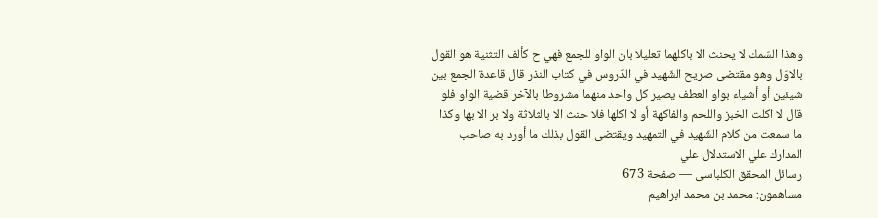وهذا السّمك لا يحنث الا باكلهما تعليلا بان الواو للجمع فهي ح كألف التثنية هو القول بالاوّل وهو مقتضى صريح الشّهيد في الدّروس في كتاب النذر قال قاعدة الجمع بين شيئين أو أشياء بواو العطف يصير كل واحد منهما مشروطا بالآخر قضية الواو فلو قال لا اكلت الخبز واللحم والفاكهة أو لا اكلها فلا حنث الا بالثلاثة ولا بر الا بها وكذا ما سمعت من كلام الشّهيد في التمهيد ويقتضى القول بذلك ما أورد به صاحب المدارك علي الاستدلال علي
رسائل المحقق الكلباسى — صفحة 673
مساهمون: محمد بن محمد ابراهيم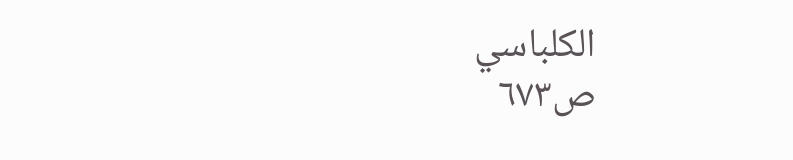الكلباسي
ص٦٧٣